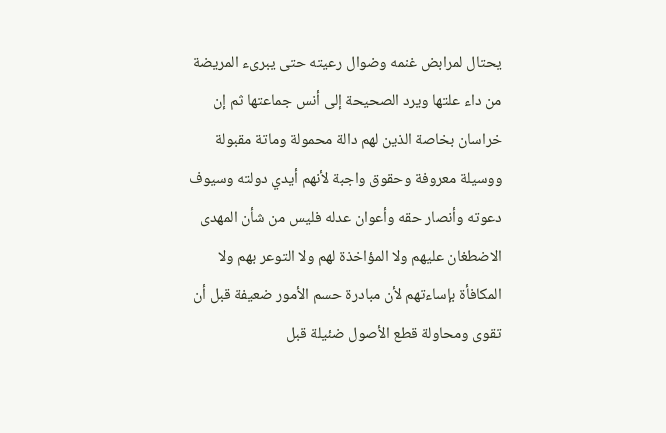يحتال لمرابض غنمه وضوال رعيته حتى يبرىء المريضة من داء علتها ويرد الصحيحة إلى أنس جماعتها ثم إن خراسان بخاصة الذين لهم دالة محمولة وماتة مقبولة ووسيلة معروفة وحقوق واجبة لأنهم أيدي دولته وسيوف دعوته وأنصار حقه وأعوان عدله فليس من شأن المهدى الاضطغان عليهم ولا المؤاخذة لهم ولا التوعر بهم ولا المكافأة بإساءتهم لأن مبادرة حسم الأمور ضعيفة قبل أن تقوى ومحاولة قطع الأصول ضئيلة قبل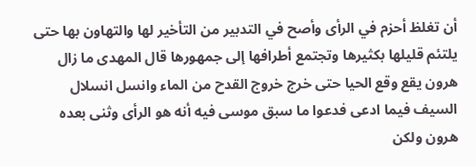أن تغلظ أحزم في الرأى وأصح في التدبير من التأخير لها والتهاون بها حتى يلتئم قليلها بكثيرها وتجتمع أطرافها إلى جمهورها قال المهدى ما زال هرون يقع وقع الحيا حتى خرج خروج القدح من الماء وانسل انسلال السيف فيما ادعى فدعوا ما سبق موسى فيه أنه هو الرأى وثنى بعده هرون ولكن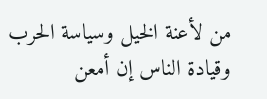من لأعنة الخيل وسياسة الحرب وقيادة الناس إن أمعن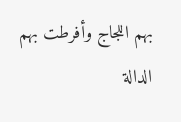بهم اللجاج وأفرطت بهم الدالة